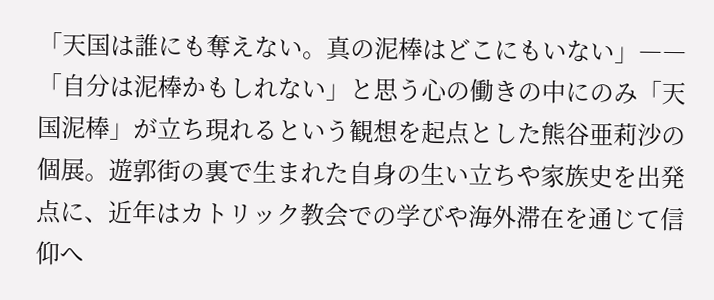「天国は誰にも奪えない。真の泥棒はどこにもいない」――「自分は泥棒かもしれない」と思う心の働きの中にのみ「天国泥棒」が立ち現れるという観想を起点とした熊谷亜莉沙の個展。遊郭街の裏で生まれた自身の生い立ちや家族史を出発点に、近年はカトリック教会での学びや海外滞在を通じて信仰へ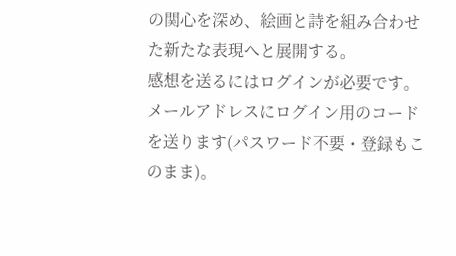の関心を深め、絵画と詩を組み合わせた新たな表現へと展開する。
感想を送るにはログインが必要です。
メールアドレスにログイン用のコードを送ります(パスワード不要・登録もこのまま)。